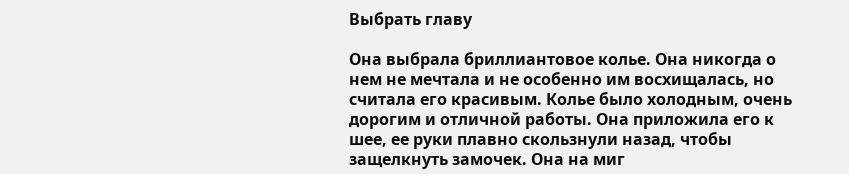Выбрать главу

Она выбрала бриллиантовое колье. Она никогда о нем не мечтала и не особенно им восхищалась, но считала его красивым. Колье было холодным, очень дорогим и отличной работы. Она приложила его к шее, ее руки плавно скользнули назад, чтобы защелкнуть замочек. Она на миг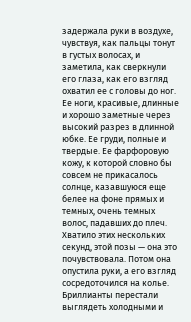задержала руки в воздухе, чувствуя, как пальцы тонут в густых волосах, и заметила, как сверкнули его глаза, как его взгляд охватил ее с головы до ног. Ее ноги, красивые, длинные и хорошо заметные через высокий разрез в длинной юбке. Ее груди, полные и твердые. Ее фарфоровую кожу, к которой словно бы совсем не прикасалось солнце, казавшуюся еще белее на фоне прямых и темных, очень темных волос, падавших до плеч. Хватило этих нескольких секунд, этой позы — она это почувствовала. Потом она опустила руки, а его взгляд сосредоточился на колье. Бриллианты перестали выглядеть холодными и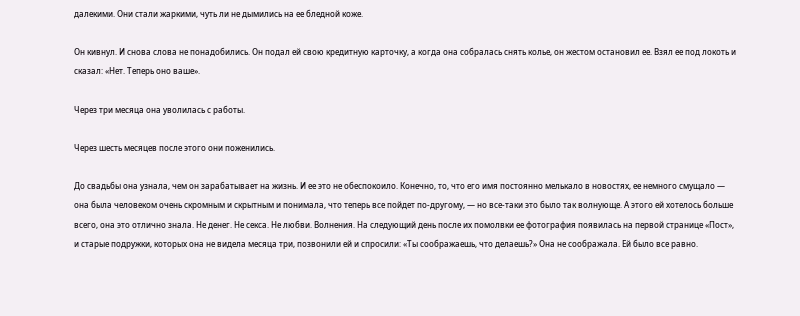далекими. Они стали жаркими, чуть ли не дымились на ее бледной коже.

Он кивнул. И снова слова не понадобились. Он подал ей свою кредитную карточку, а когда она собралась снять колье, он жестом остановил ее. Взял ее под локоть и сказал: «Нет. Теперь оно ваше».

Через три месяца она уволилась с работы.

Через шесть месяцев после этого они поженились.

До свадьбы она узнала, чем он зарабатывает на жизнь. И ее это не обеспокоило. Конечно, то, что его имя постоянно мелькало в новостях, ее немного смущало — она была человеком очень скромным и скрытным и понимала, что теперь все пойдет по-другому, — но все-таки это было так волнующе. А этого ей хотелось больше всего, она это отлично знала. Не денег. Не секса. Не любви. Волнения. На следующий день после их помолвки ее фотография появилась на первой странице «Пост», и старые подружки, которых она не видела месяца три, позвонили ей и спросили: «Ты соображаешь, что делаешь?» Она не соображала. Ей было все равно.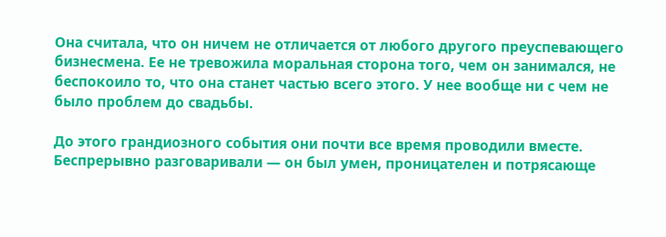Она считала, что он ничем не отличается от любого другого преуспевающего бизнесмена. Ее не тревожила моральная сторона того, чем он занимался, не беспокоило то, что она станет частью всего этого. У нее вообще ни с чем не было проблем до свадьбы.

До этого грандиозного события они почти все время проводили вместе. Беспрерывно разговаривали — он был умен, проницателен и потрясающе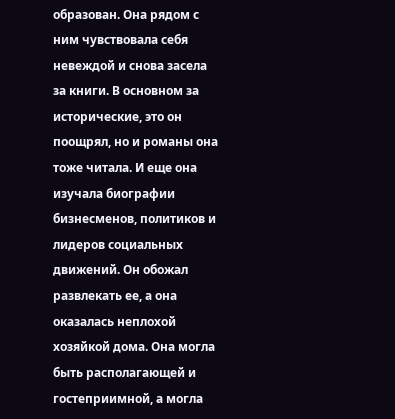образован. Она рядом с ним чувствовала себя невеждой и снова засела за книги. В основном за исторические, это он поощрял, но и романы она тоже читала. И еще она изучала биографии бизнесменов, политиков и лидеров социальных движений. Он обожал развлекать ее, а она оказалась неплохой хозяйкой дома. Она могла быть располагающей и гостеприимной, а могла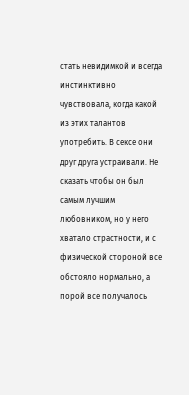стать невидимкой и всегда инстинктивно чувствовала, когда какой из этих талантов употребить. В сексе они друг друга устраивали. Не сказать чтобы он был самым лучшим любовником, но у него хватало страстности, и с физической стороной все обстояло нормально, а порой все получалось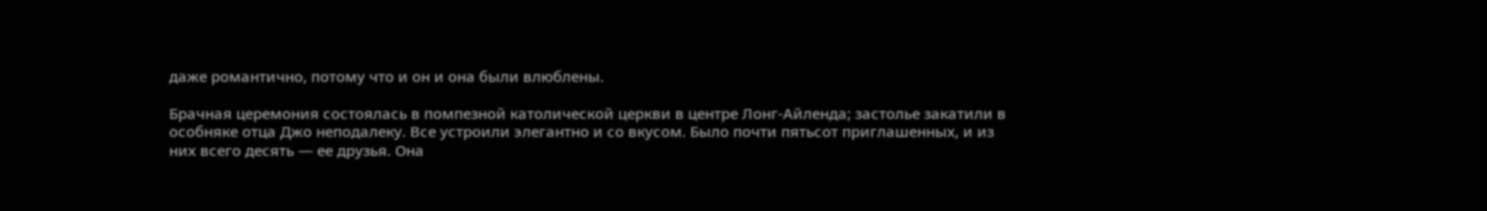даже романтично, потому что и он и она были влюблены.

Брачная церемония состоялась в помпезной католической церкви в центре Лонг-Айленда; застолье закатили в особняке отца Джо неподалеку. Все устроили элегантно и со вкусом. Было почти пятьсот приглашенных, и из них всего десять — ее друзья. Она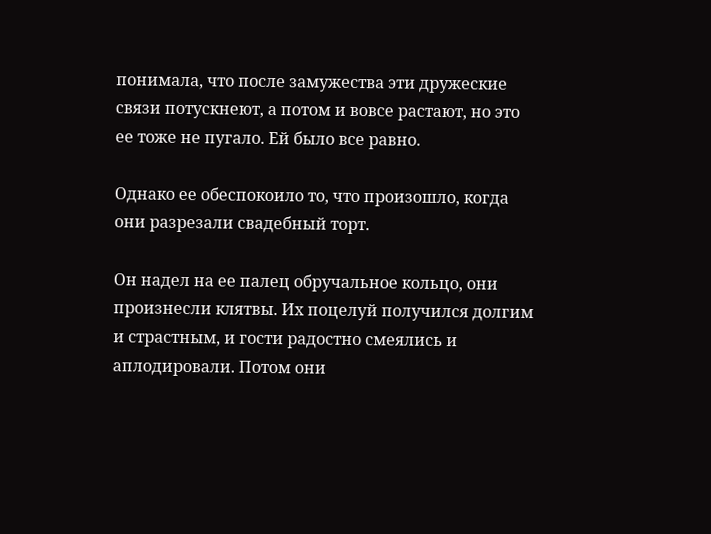понимала, что после замужества эти дружеские связи потускнеют, а потом и вовсе растают, но это ее тоже не пугало. Ей было все равно.

Однако ее обеспокоило то, что произошло, когда они разрезали свадебный торт.

Он надел на ее палец обручальное кольцо, они произнесли клятвы. Их поцелуй получился долгим и страстным, и гости радостно смеялись и аплодировали. Потом они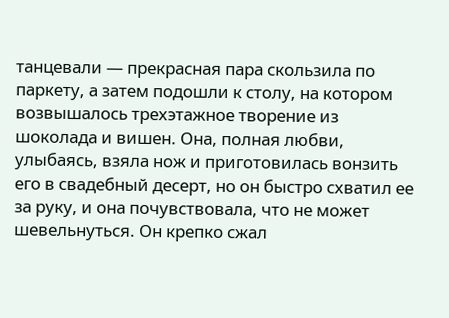танцевали — прекрасная пара скользила по паркету, а затем подошли к столу, на котором возвышалось трехэтажное творение из шоколада и вишен. Она, полная любви, улыбаясь, взяла нож и приготовилась вонзить его в свадебный десерт, но он быстро схватил ее за руку, и она почувствовала, что не может шевельнуться. Он крепко сжал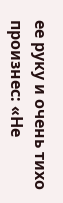ее руку и очень тихо произнес: «Не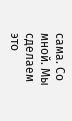сама. Со мной. Мы сделаем это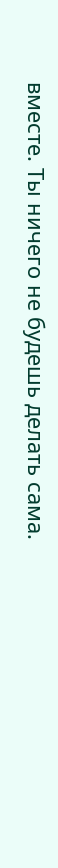вместе. Ты ничего не будешь делать сама.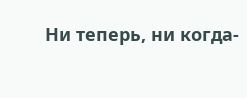Ни теперь, ни когда-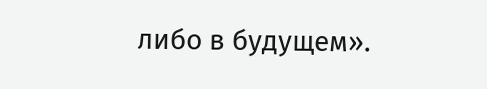либо в будущем».